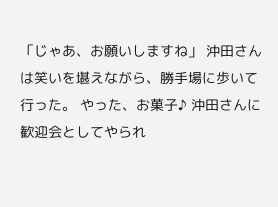「じゃあ、お願いしますね」 沖田さんは笑いを堪えながら、勝手場に歩いて行った。 やった、お菓子♪ 沖田さんに歓迎会としてやられ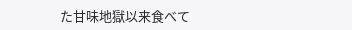た甘味地獄以来食べて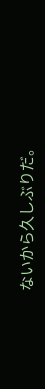ないから久しぶりだ。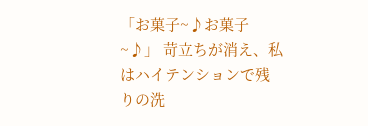「お菓子~♪お菓子~♪」 苛立ちが消え、私はハイテンションで残りの洗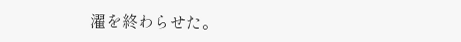濯を終わらせた。